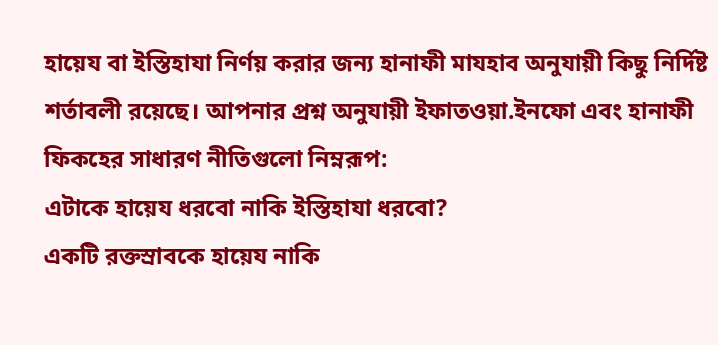হায়েয বা ইস্তিহাযা নির্ণয় করার জন্য হানাফী মাযহাব অনুযায়ী কিছু নির্দিষ্ট শর্তাবলী রয়েছে। আপনার প্রশ্ন অনুযায়ী ইফাতওয়া.ইনফো এবং হানাফী ফিকহের সাধারণ নীতিগুলো নিম্নরূপ:
এটাকে হায়েয ধরবো নাকি ইস্তিহাযা ধরবো?
একটি রক্তস্রাবকে হায়েয নাকি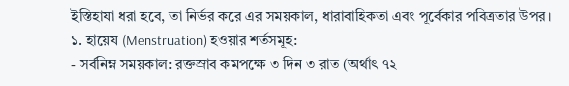ইস্তিহাযা ধরা হবে, তা নির্ভর করে এর সময়কাল, ধারাবাহিকতা এবং পূর্বেকার পবিত্রতার উপর।
১. হায়েয (Menstruation) হওয়ার শর্তসমূহ:
- সর্বনিম্ন সময়কাল: রক্তস্রাব কমপক্ষে ৩ দিন ৩ রাত (অর্থাৎ ৭২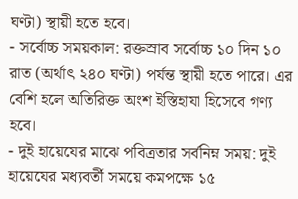ঘণ্টা) স্থায়ী হতে হবে।
- সর্বোচ্চ সময়কাল: রক্তস্রাব সর্বোচ্চ ১০ দিন ১০ রাত (অর্থাৎ ২৪০ ঘণ্টা) পর্যন্ত স্থায়ী হতে পারে। এর বেশি হলে অতিরিক্ত অংশ ইস্তিহাযা হিসেবে গণ্য হবে।
- দুই হায়েযের মাঝে পবিত্রতার সর্বনিম্ন সময়: দুই হায়েযের মধ্যবর্তী সময়ে কমপক্ষে ১৫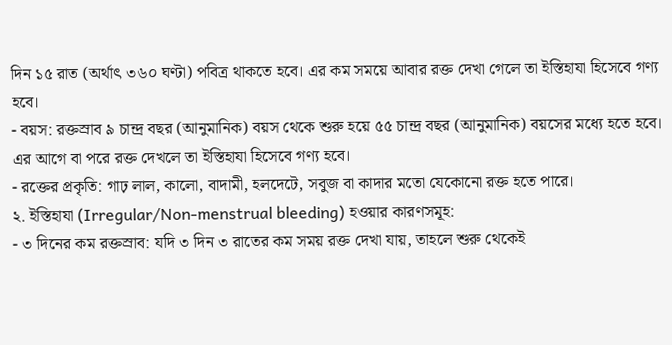দিন ১৫ রাত (অর্থাৎ ৩৬০ ঘণ্টা) পবিত্র থাকতে হবে। এর কম সময়ে আবার রক্ত দেখা গেলে তা ইস্তিহাযা হিসেবে গণ্য হবে।
- বয়স: রক্তস্রাব ৯ চান্দ্র বছর (আনুমানিক) বয়স থেকে শুরু হয়ে ৫৫ চান্দ্র বছর (আনুমানিক) বয়সের মধ্যে হতে হবে। এর আগে বা পরে রক্ত দেখলে তা ইস্তিহাযা হিসেবে গণ্য হবে।
- রক্তের প্রকৃতি: গাঢ় লাল, কালো, বাদামী, হলদেটে, সবুজ বা কাদার মতো যেকোনো রক্ত হতে পারে।
২. ইস্তিহাযা (Irregular/Non-menstrual bleeding) হওয়ার কারণসমূহ:
- ৩ দিনের কম রক্তস্রাব: যদি ৩ দিন ৩ রাতের কম সময় রক্ত দেখা যায়, তাহলে শুরু থেকেই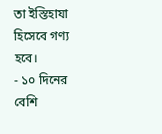তা ইস্তিহাযা হিসেবে গণ্য হবে।
- ১০ দিনের বেশি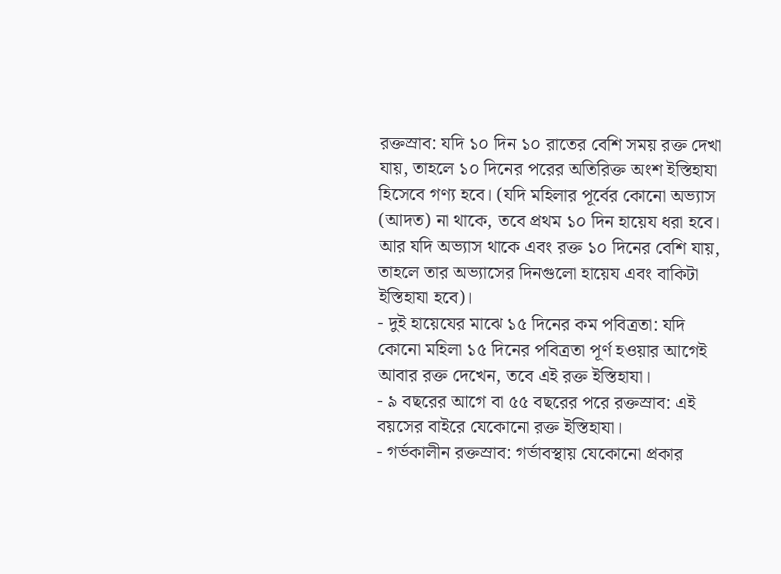রক্তস্রাব: যদি ১০ দিন ১০ রাতের বেশি সময় রক্ত দেখা যায়, তাহলে ১০ দিনের পরের অতিরিক্ত অংশ ইস্তিহাযা হিসেবে গণ্য হবে। (যদি মহিলার পূর্বের কোনো অভ্যাস (আদত) না থাকে, তবে প্রথম ১০ দিন হায়েয ধরা হবে। আর যদি অভ্যাস থাকে এবং রক্ত ১০ দিনের বেশি যায়, তাহলে তার অভ্যাসের দিনগুলো হায়েয এবং বাকিটা ইস্তিহাযা হবে)।
- দুই হায়েযের মাঝে ১৫ দিনের কম পবিত্রতা: যদি কোনো মহিলা ১৫ দিনের পবিত্রতা পূর্ণ হওয়ার আগেই আবার রক্ত দেখেন, তবে এই রক্ত ইস্তিহাযা।
- ৯ বছরের আগে বা ৫৫ বছরের পরে রক্তস্রাব: এই বয়সের বাইরে যেকোনো রক্ত ইস্তিহাযা।
- গর্ভকালীন রক্তস্রাব: গর্ভাবস্থায় যেকোনো প্রকার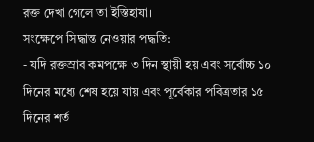রক্ত দেখা গেলে তা ইস্তিহাযা।
সংক্ষেপে সিদ্ধান্ত নেওয়ার পদ্ধতি:
- যদি রক্তস্রাব কমপক্ষে ৩ দিন স্থায়ী হয় এবং সর্বোচ্চ ১০ দিনের মধ্যে শেষ হয়ে যায় এবং পূর্বেকার পবিত্রতার ১৫ দিনের শর্ত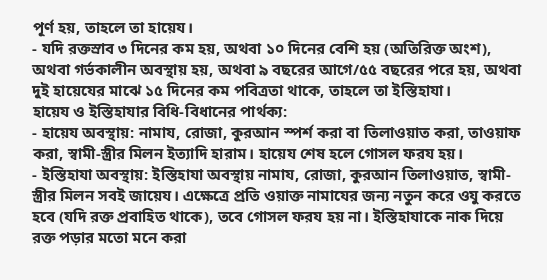পূর্ণ হয়, তাহলে তা হায়েয।
- যদি রক্তস্রাব ৩ দিনের কম হয়, অথবা ১০ দিনের বেশি হয় (অতিরিক্ত অংশ), অথবা গর্ভকালীন অবস্থায় হয়, অথবা ৯ বছরের আগে/৫৫ বছরের পরে হয়, অথবা দুই হায়েযের মাঝে ১৫ দিনের কম পবিত্রতা থাকে, তাহলে তা ইস্তিহাযা।
হায়েয ও ইস্তিহাযার বিধি-বিধানের পার্থক্য:
- হায়েয অবস্থায়: নামায, রোজা, কুরআন স্পর্শ করা বা তিলাওয়াত করা, তাওয়াফ করা, স্বামী-স্ত্রীর মিলন ইত্যাদি হারাম। হায়েয শেষ হলে গোসল ফরয হয়।
- ইস্তিহাযা অবস্থায়: ইস্তিহাযা অবস্থায় নামায, রোজা, কুরআন তিলাওয়াত, স্বামী-স্ত্রীর মিলন সবই জায়েয। এক্ষেত্রে প্রতি ওয়াক্ত নামাযের জন্য নতুন করে ওযু করতে হবে (যদি রক্ত প্রবাহিত থাকে), তবে গোসল ফরয হয় না। ইস্তিহাযাকে নাক দিয়ে রক্ত পড়ার মতো মনে করা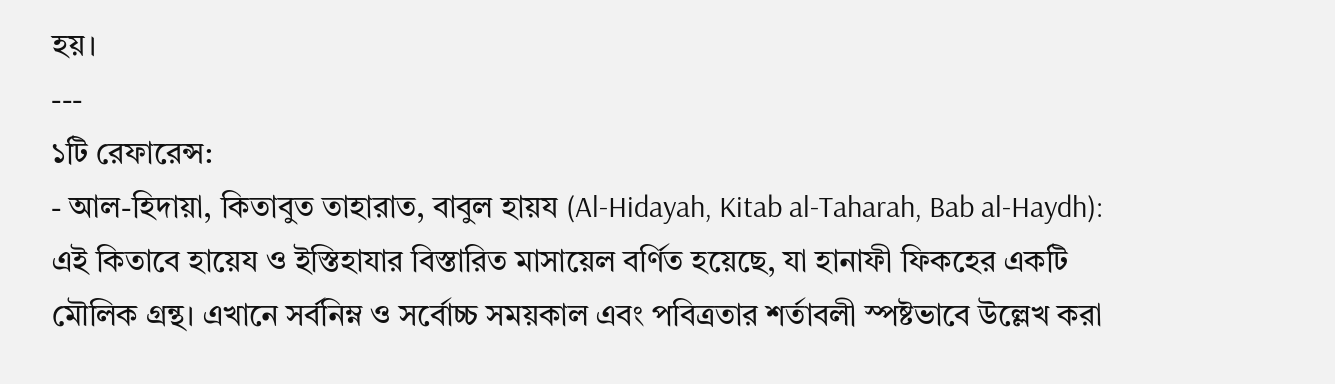হয়।
---
১টি রেফারেন্স:
- আল-হিদায়া, কিতাবুত তাহারাত, বাবুল হায়য (Al-Hidayah, Kitab al-Taharah, Bab al-Haydh): এই কিতাবে হায়েয ও ইস্তিহাযার বিস্তারিত মাসায়েল বর্ণিত হয়েছে, যা হানাফী ফিকহের একটি মৌলিক গ্রন্থ। এখানে সর্বনিম্ন ও সর্বোচ্চ সময়কাল এবং পবিত্রতার শর্তাবলী স্পষ্টভাবে উল্লেখ করা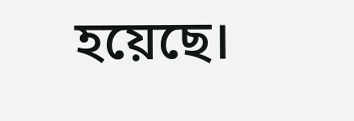হয়েছে।